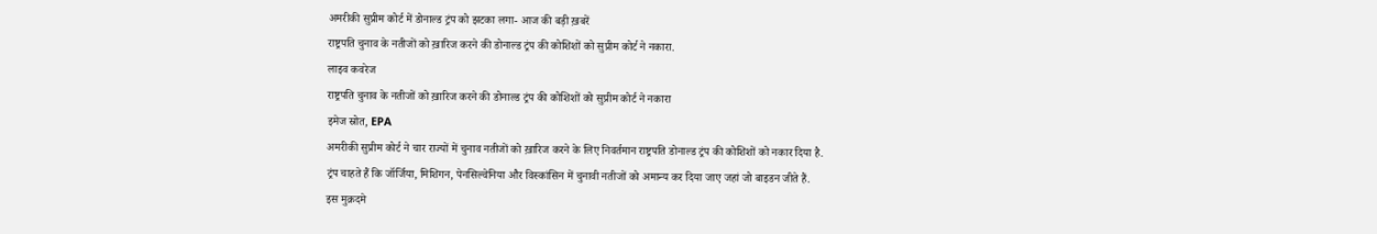अमरीकी सुप्रीम कोर्ट में डोनाल्ड ट्रंप को झटका लगा- आज की बड़ी ख़बरें
राष्ट्रपति चुनाव के नतीजों को ख़ारिज करने की डोनाल्ड ट्रंप की कोशिशों को सुप्रीम कोर्ट ने नकारा.
लाइव कवरेज
राष्ट्रपति चुनाव के नतीजों को ख़ारिज करने की डोनाल्ड ट्रंप की कोशिशों को सुप्रीम कोर्ट ने नकारा
इमेज स्रोत, EPA
अमरीकी सुप्रीम कोर्ट ने चार राज्यों में चुनाव नतीजों को ख़ारिज करने के लिए निवर्तमान राष्ट्रपति डोनाल्ड ट्रंप की कोशिशों को नकार दिया है.
ट्रंप चाहते हैं कि जॉर्जिया, मिशिगन, पेनसिल्वेनिया और विस्कांसिन में चुनावी नतीजों को अमान्य कर दिया जाए जहां जो बाइडन जीते हैं.
इस मुक़दमे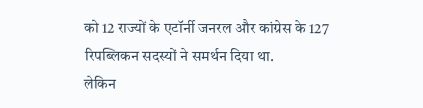को 12 राज्यों के एटॉर्नी जनरल और कांग्रेस के 127 रिपब्लिकन सदस्यों ने समर्थन दिया था.
लेकिन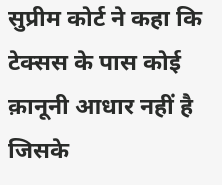सुप्रीम कोर्ट ने कहा कि टेक्सस के पास कोई क़ानूनी आधार नहीं है जिसके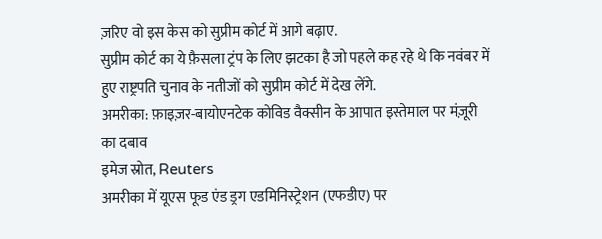ज़रिए वो इस केस को सुप्रीम कोर्ट में आगे बढ़ाए.
सुप्रीम कोर्ट का ये फ़ैसला ट्रंप के लिए झटका है जो पहले कह रहे थे कि नवंबर में हुए राष्ट्रपति चुनाव के नतीजों को सुप्रीम कोर्ट में देख लेंगे.
अमरीका: फ़ाइज़र-बायोएनटेक कोविड वैक्सीन के आपात इस्तेमाल पर मंज़ूरी का दबाव
इमेज स्रोत, Reuters
अमरीका में यूएस फूड एंड ड्रग एडमिनिस्ट्रेशन (एफडीए) पर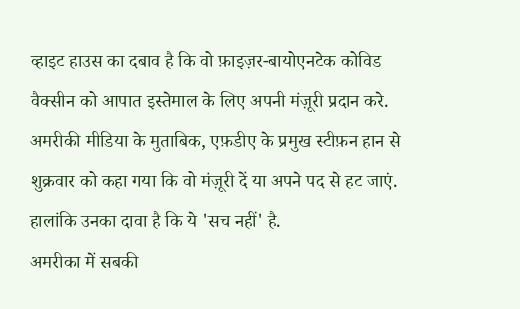व्हाइट हाउस का दबाव है कि वो फ़ाइज़र-बायोएनटेक कोविड वैक्सीन को आपात इस्तेमाल के लिए अपनी मंज़ूरी प्रदान करे.
अमरीकी मीडिया के मुताबिक, एफ़डीए के प्रमुख स्टीफ़न हान से शुक्रवार को कहा गया कि वो मंज़ूरी दें या अपने पद से हट जाएं. हालांकि उनका दावा है कि ये 'सच नहीं' है.
अमरीका में सबकी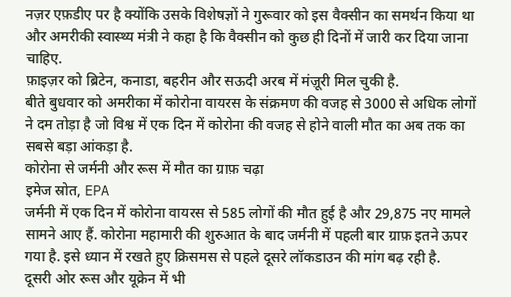नज़र एफ़डीए पर है क्योंकि उसके विशेषज्ञों ने गुरूवार को इस वैक्सीन का समर्थन किया था और अमरीकी स्वास्थ्य मंत्री ने कहा है कि वैक्सीन को कुछ ही दिनों में जारी कर दिया जाना चाहिए.
फ़ाइज़र को ब्रिटेन, कनाडा, बहरीन और सऊदी अरब में मंज़ूरी मिल चुकी है.
बीते बुधवार को अमरीका में कोरोना वायरस के संक्रमण की वजह से 3000 से अधिक लोगों ने दम तोड़ा है जो विश्व में एक दिन में कोरोना की वजह से होने वाली मौत का अब तक का सबसे बड़ा आंकड़ा है.
कोरोना से जर्मनी और रूस में मौत का ग्राफ़ चढ़ा
इमेज स्रोत, EPA
जर्मनी में एक दिन में कोरोना वायरस से 585 लोगों की मौत हुई है और 29,875 नए मामले सामने आए हैं. कोरोना महामारी की शुरुआत के बाद जर्मनी में पहली बार ग्राफ़ इतने ऊपर गया है. इसे ध्यान में रखते हुए क्रिसमस से पहले दूसरे लॉकडाउन की मांग बढ़ रही है.
दूसरी ओर रूस और यूक्रेन में भी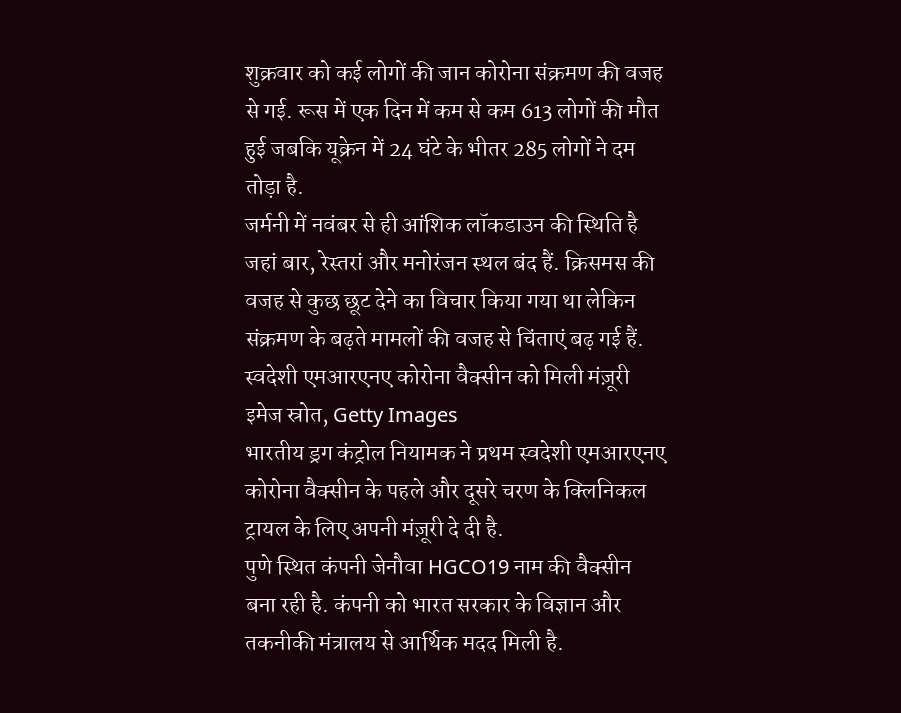शुक्रवार को कई लोगों की जान कोरोना संक्रमण की वजह से गई. रूस में एक दिन में कम से कम 613 लोगों की मौत हुई जबकि यूक्रेन में 24 घंटे के भीतर 285 लोगों ने दम तोड़ा है.
जर्मनी में नवंबर से ही आंशिक लॉकडाउन की स्थिति है जहां बार, रेस्तरां और मनोरंजन स्थल बंद हैं. क्रिसमस की वजह से कुछ छूट देने का विचार किया गया था लेकिन संक्रमण के बढ़ते मामलों की वजह से चिंताएं बढ़ गई हैं.
स्वदेशी एमआरएनए कोरोना वैक्सीन को मिली मंज़ूरी
इमेज स्रोत, Getty Images
भारतीय ड्रग कंट्रोल नियामक ने प्रथम स्वदेशी एमआरएनए कोरोना वैक्सीन के पहले और दूसरे चरण के क्लिनिकल ट्रायल के लिए अपनी मंज़ूरी दे दी है.
पुणे स्थित कंपनी जेनौवा HGCO19 नाम की वैक्सीन बना रही है. कंपनी को भारत सरकार के विज्ञान और तकनीकी मंत्रालय से आर्थिक मदद मिली है.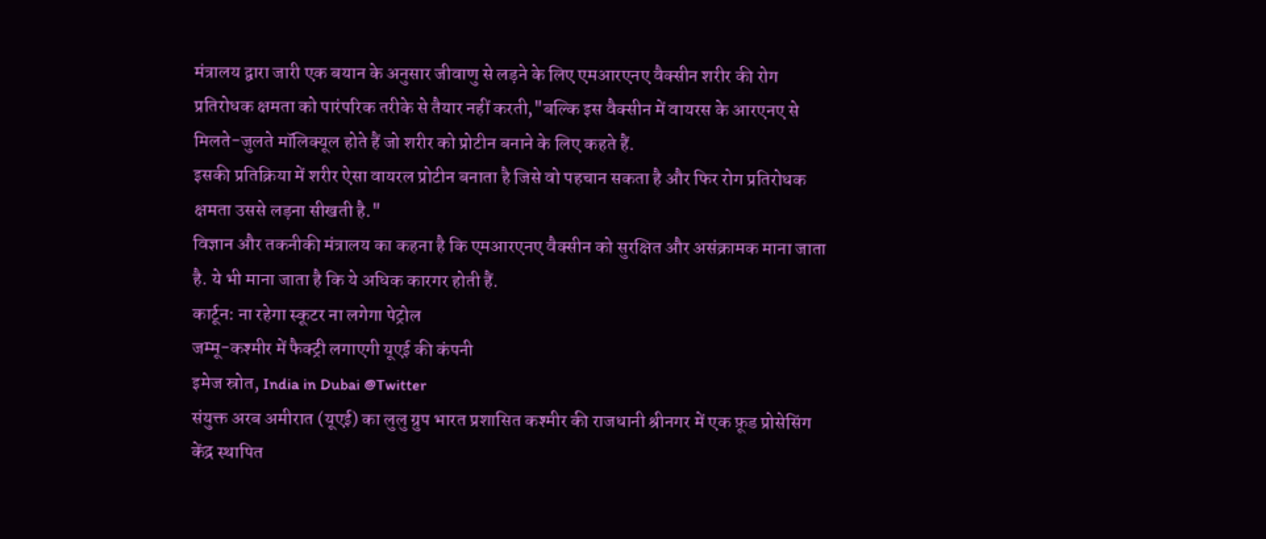मंत्रालय द्वारा जारी एक बयान के अनुसार जीवाणु से लड़ने के लिए एमआरएनए वैक्सीन शरीर की रोग प्रतिरोधक क्षमता को पारंपरिक तरीके से तैयार नहीं करती,"बल्कि इस वैक्सीन में वायरस के आरएनए से मिलते-जुलते मॉलिक्यूल होते हैं जो शरीर को प्रोटीन बनाने के लिए कहते हैं.
इसकी प्रतिक्रिया में शरीर ऐसा वायरल प्रोटीन बनाता है जिसे वो पहचान सकता है और फिर रोग प्रतिरोधक क्षमता उससे लड़ना सीखती है."
विज्ञान और तकनीकी मंत्रालय का कहना है कि एमआरएनए वैक्सीन को सुरक्षित और असंक्रामक माना जाता है. ये भी माना जाता है कि ये अधिक कारगर होती हैं.
कार्टून: ना रहेगा स्कूटर ना लगेगा पेट्रोल
जम्मू-कश्मीर में फैक्ट्री लगाएगी यूएई की कंपनी
इमेज स्रोत, India in Dubai @Twitter
संयुक्त अरब अमीरात (यूएई) का लुलु ग्रुप भारत प्रशासित कश्मीर की राजधानी श्रीनगर में एक फ़ूड प्रोसेसिंग केंद्र स्थापित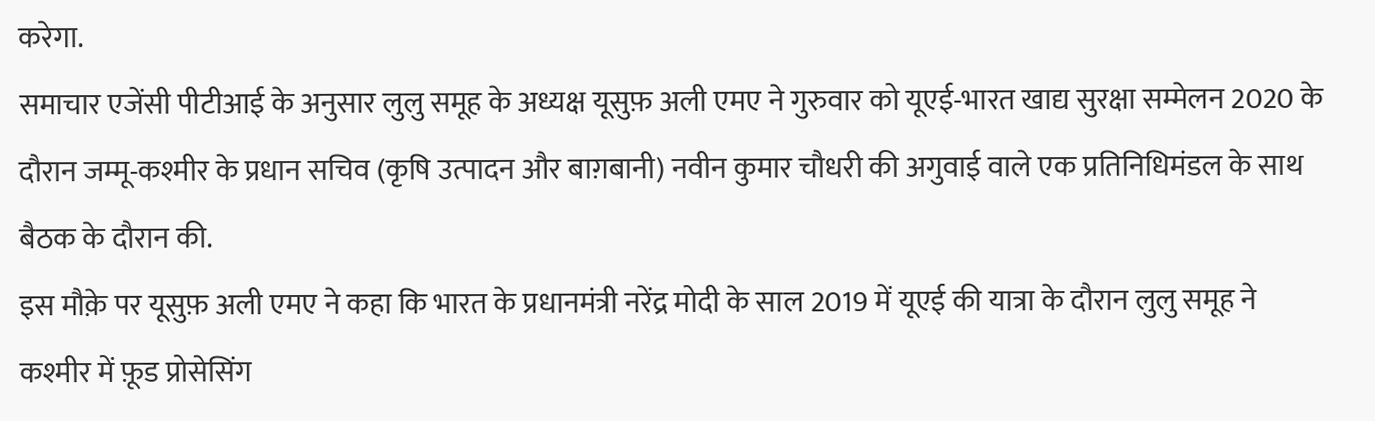करेगा.
समाचार एजेंसी पीटीआई के अनुसार लुलु समूह के अध्यक्ष यूसुफ़ अली एमए ने गुरुवार को यूएई-भारत खाद्य सुरक्षा सम्मेलन 2020 के दौरान जम्मू-कश्मीर के प्रधान सचिव (कृषि उत्पादन और बाग़बानी) नवीन कुमार चौधरी की अगुवाई वाले एक प्रतिनिधिमंडल के साथ बैठक के दौरान की.
इस मौक़े पर यूसुफ़ अली एमए ने कहा कि भारत के प्रधानमंत्री नरेंद्र मोदी के साल 2019 में यूएई की यात्रा के दौरान लुलु समूह ने कश्मीर में फ़ूड प्रोसेसिंग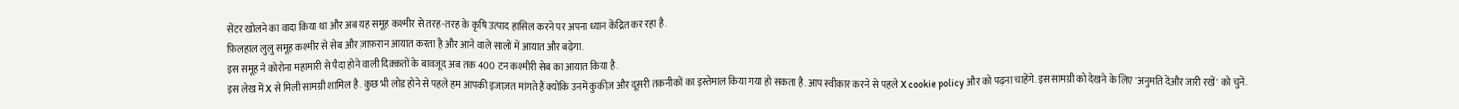सेंटर खोलने का वादा किया था और अब यह समूह कश्मीर से तरह-तरह के कृषि उत्पाद हासिल करने पर अपना ध्यान केंद्रित कर रहा है.
फ़िलहाल लुलु समूह कश्मीर से सेब और ज़ाफ़रान आयात करता है और आने वाले सालों में आयात और बढ़ेगा.
इस समूह ने कोरोना महामारी से पैदा होने वाली दिक़्क़तों के बावजूद अब तक 400 टन कश्मीरी सेब का आयात किया है.
इस लेख में X से मिली सामग्री शामिल है. कुछ भी लोड होने से पहले हम आपकी इजाज़त मांगते हैं क्योंकि उनमें कुकीज़ और दूसरी तकनीकों का इस्तेमाल किया गया हो सकता है. आप स्वीकार करने से पहले X cookie policy और को पढ़ना चाहेंगे. इस सामग्री को देखने के लिए 'अनुमति देंऔर जारी रखें' को चुनें.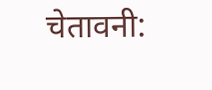चेतावनी: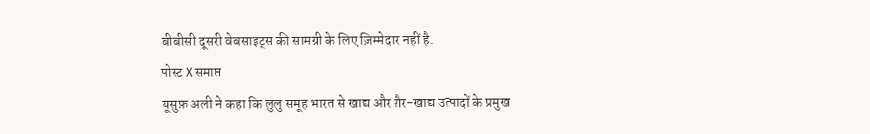बीबीसी दूसरी वेबसाइट्स की सामग्री के लिए ज़िम्मेदार नहीं है.
पोस्ट X समाप्त
यूसुफ़ अली ने कहा कि लुलु समूह भारत से खाद्य और ग़ैर-खाद्य उत्पादों के प्रमुख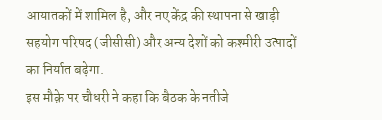आयातकों में शामिल है, और नए केंद्र की स्थापना से खाड़ी सहयोग परिषद (जीसीसी) और अन्य देशों को कश्मीरी उत्पादों का निर्यात बढ़ेगा.
इस मौक़े पर चौधरी ने कहा कि बैठक के नतीजे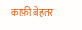काफ़ी बेहतर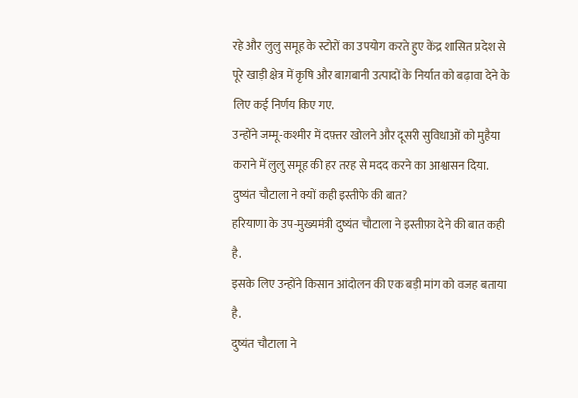रहे और लुलु समूह के स्टोरों का उपयोग करते हुए केंद्र शासित प्रदेश से पूरे खाड़ी क्षेत्र में कृषि और बाग़बानी उत्पादों के निर्यात को बढ़ावा देने के लिए कई निर्णय किए गए.
उन्होंने जम्मू-कश्मीर में दफ़्तर खोलने और दूसरी सुविधाओं को मुहैया कराने में लुलु समूह की हर तरह से मदद करने का आश्वासन दिया.
दुष्यंत चौटाला ने क्यों कही इस्तीफे की बात?
हरियाणा के उप-मुख्यमंत्री दुष्यंत चौटाला ने इस्तीफ़ा देने की बात कही है.
इसके लिए उन्होंने किसान आंदोलन की एक बड़ी मांग को वजह बताया है.
दुष्यंत चौटाला ने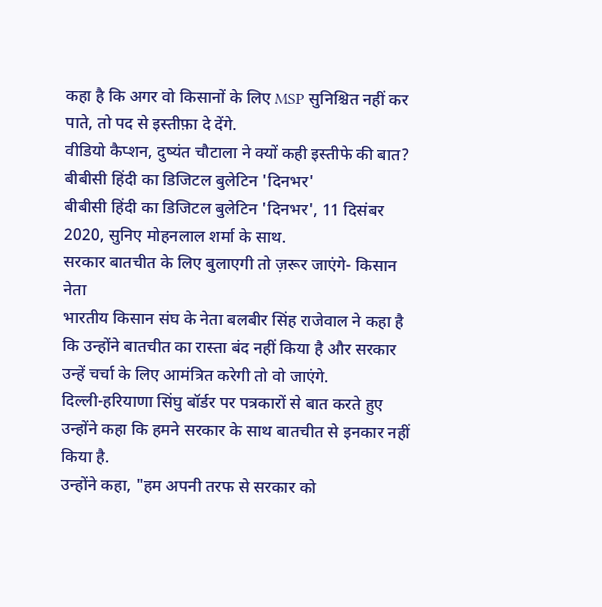कहा है कि अगर वो किसानों के लिए MSP सुनिश्चित नहीं कर पाते, तो पद से इस्तीफ़ा दे देंगे.
वीडियो कैप्शन, दुष्यंत चौटाला ने क्यों कही इस्तीफे की बात?
बीबीसी हिंदी का डिजिटल बुलेटिन 'दिनभर'
बीबीसी हिंदी का डिजिटल बुलेटिन 'दिनभर', 11 दिसंबर 2020, सुनिए मोहनलाल शर्मा के साथ.
सरकार बातचीत के लिए बुलाएगी तो ज़रूर जाएंगे- किसान नेता
भारतीय किसान संघ के नेता बलबीर सिंह राजेवाल ने कहा है कि उन्होंने बातचीत का रास्ता बंद नहीं किया है और सरकार उन्हें चर्चा के लिए आमंत्रित करेगी तो वो जाएंगे.
दिल्ली-हरियाणा सिंघु बॉर्डर पर पत्रकारों से बात करते हुए उन्होंने कहा कि हमने सरकार के साथ बातचीत से इनकार नहीं किया है.
उन्होंने कहा, "हम अपनी तरफ से सरकार को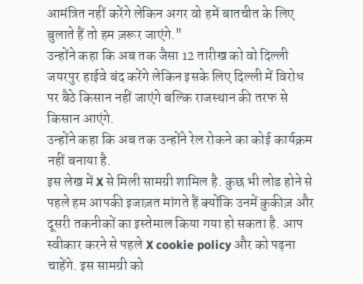आमंत्रित नहीं करेंगे लेकिन अगर वो हमें बातचीत के लिए बुलाते हैं तो हम ज़रूर जाएंगे."
उन्होंने कहा कि अब तक जैसा 12 तारीख को वो दिल्ली जयरपुर हाईवे बंद करेंगे लेकिन इसके लिए दिल्ली में विरोध पर बैठे किसान नहीं जाएंगे बल्कि राजस्थान की तरफ से किसान आएंगे.
उन्होंने कहा कि अब तक उन्होंने रेल रोकने का कोई कार्यक्रम नहीं बनाया है.
इस लेख में X से मिली सामग्री शामिल है. कुछ भी लोड होने से पहले हम आपकी इजाज़त मांगते हैं क्योंकि उनमें कुकीज़ और दूसरी तकनीकों का इस्तेमाल किया गया हो सकता है. आप स्वीकार करने से पहले X cookie policy और को पढ़ना चाहेंगे. इस सामग्री को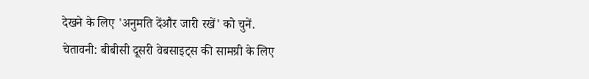देखने के लिए 'अनुमति देंऔर जारी रखें' को चुनें.
चेतावनी: बीबीसी दूसरी वेबसाइट्स की सामग्री के लिए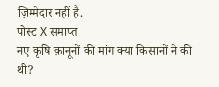ज़िम्मेदार नहीं है.
पोस्ट X समाप्त
नए कृषि क़ानूनों की मांग क्या किसानों ने की थी?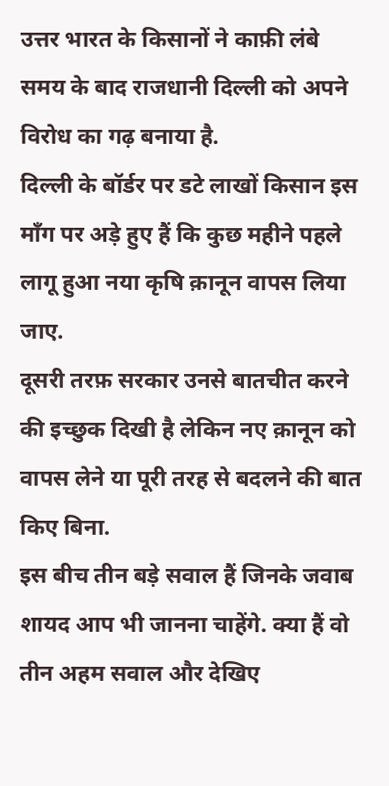उत्तर भारत के किसानों ने काफ़ी लंबे समय के बाद राजधानी दिल्ली को अपने विरोध का गढ़ बनाया है.
दिल्ली के बॉर्डर पर डटे लाखों किसान इस माँग पर अड़े हुए हैं कि कुछ महीने पहले लागू हुआ नया कृषि क़ानून वापस लिया जाए.
दूसरी तरफ़ सरकार उनसे बातचीत करने की इच्छुक दिखी है लेकिन नए क़ानून को वापस लेने या पूरी तरह से बदलने की बात किए बिना.
इस बीच तीन बड़े सवाल हैं जिनके जवाब शायद आप भी जानना चाहेंगे. क्या हैं वो तीन अहम सवाल और देखिए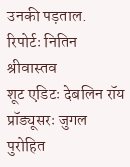उनकी पड़ताल.
रिपोर्टः नितिन श्रीवास्तव
शूट एडिटः देबलिन रॉय
प्रॉड्यूसरः जुगल पुरोहित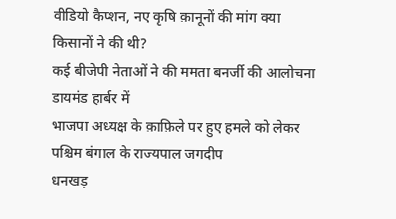वीडियो कैप्शन, नए कृषि क़ानूनों की मांग क्या किसानों ने की थी?
कई बीजेपी नेताओं ने की ममता बनर्जी की आलोचना
डायमंड हार्बर में
भाजपा अध्यक्ष के क़ाफ़िले पर हुए हमले को लेकर पश्चिम बंगाल के राज्यपाल जगदीप
धनखड़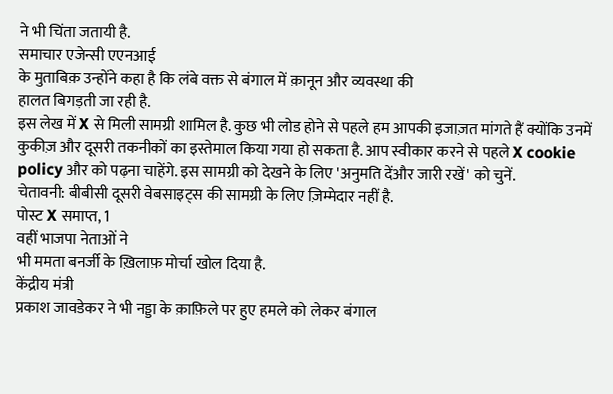ने भी चिंता जतायी है.
समाचार एजेन्सी एएनआई
के मुताबिक़ उन्होंने कहा है कि लंबे वक्त से बंगाल में क़ानून और व्यवस्था की
हालत बिगड़ती जा रही है.
इस लेख में X से मिली सामग्री शामिल है. कुछ भी लोड होने से पहले हम आपकी इजाज़त मांगते हैं क्योंकि उनमें कुकीज़ और दूसरी तकनीकों का इस्तेमाल किया गया हो सकता है. आप स्वीकार करने से पहले X cookie policy और को पढ़ना चाहेंगे. इस सामग्री को देखने के लिए 'अनुमति देंऔर जारी रखें' को चुनें.
चेतावनी: बीबीसी दूसरी वेबसाइट्स की सामग्री के लिए ज़िम्मेदार नहीं है.
पोस्ट X समाप्त, 1
वहीं भाजपा नेताओं ने
भी ममता बनर्जी के ख़िलाफ़ मोर्चा खोल दिया है.
केंद्रीय मंत्री
प्रकाश जावडेकर ने भी नड्डा के क़ाफ़िले पर हुए हमले को लेकर बंगाल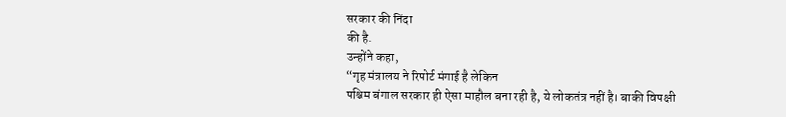सरकार की निंदा
की है.
उन्होंने कहा,
“गृह मंत्रालय ने रिपोर्ट मंगाई है लेकिन
पश्चिम बंगाल सरकार ही ऐसा माहौल बना रही है, ये लोकतंत्र नहीं है। बाकी विपक्षी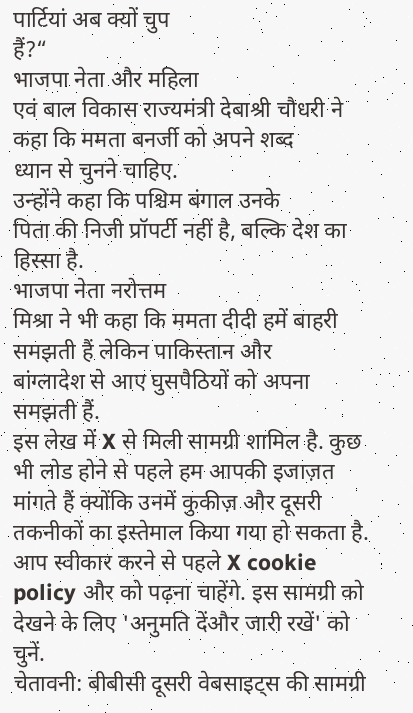पार्टियां अब क्यों चुप
हैं?“
भाजपा नेता और महिला
एवं बाल विकास राज्यमंत्री देबाश्री चौधरी ने कहा कि ममता बनर्जी को अपने शब्द
ध्यान से चुनने चाहिए.
उन्होंने कहा कि पश्चिम बंगाल उनके
पिता की निजी प्रॉपर्टी नहीं है, बल्कि देश का हिस्सा है.
भाजपा नेता नरोत्तम
मिश्रा ने भी कहा कि ममता दीदी हमें बाहरी समझती हैं लेकिन पाकिस्तान और
बांग्लादेश से आए घुसपैठियों को अपना समझती हैं.
इस लेख में X से मिली सामग्री शामिल है. कुछ भी लोड होने से पहले हम आपकी इजाज़त मांगते हैं क्योंकि उनमें कुकीज़ और दूसरी तकनीकों का इस्तेमाल किया गया हो सकता है. आप स्वीकार करने से पहले X cookie policy और को पढ़ना चाहेंगे. इस सामग्री को देखने के लिए 'अनुमति देंऔर जारी रखें' को चुनें.
चेतावनी: बीबीसी दूसरी वेबसाइट्स की सामग्री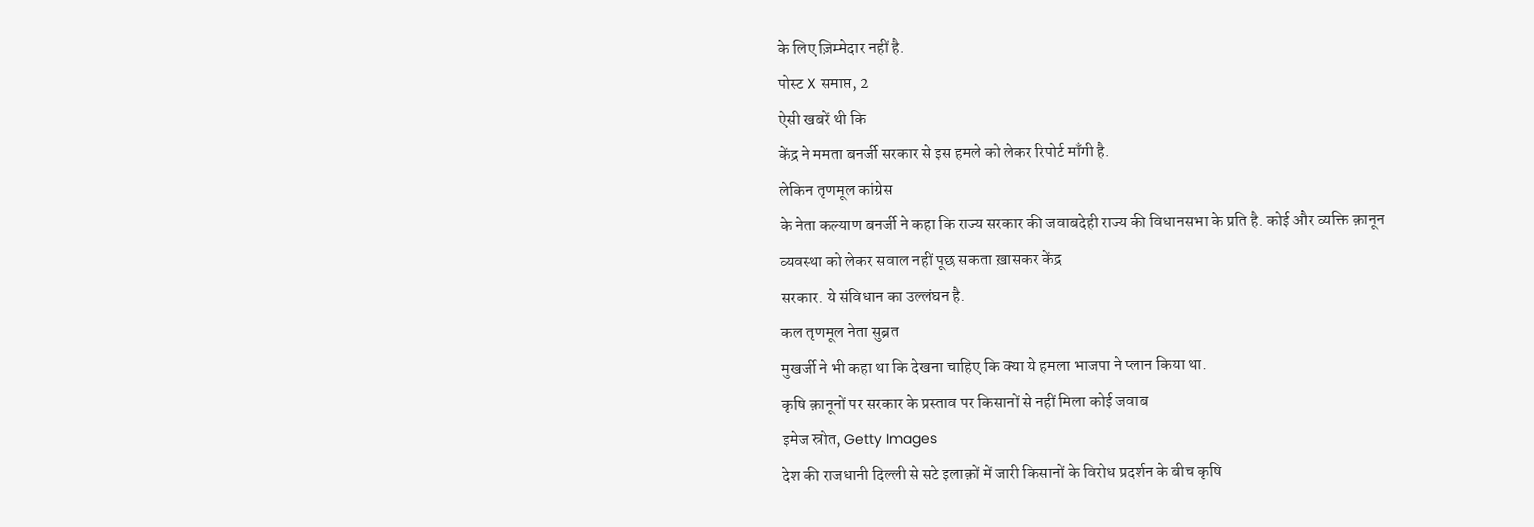के लिए ज़िम्मेदार नहीं है.
पोस्ट X समाप्त, 2
ऐसी खबरें थी कि
केंद्र ने ममता बनर्जी सरकार से इस हमले को लेकर रिपोर्ट माँगी है.
लेकिन तृणमूल कांग्रेस
के नेता कल्याण बनर्जी ने कहा कि राज्य सरकार की जवाबदेही राज्य की विधानसभा के प्रति है. कोई और व्यक्ति क़ानून व्यवस्था को लेकर सवाल नहीं पूछ सकता ख़ासकर केंद्र
सरकार. ये संविधान का उल्लंघन है.
कल तृणमूल नेता सुब्रत
मुखर्जी ने भी कहा था कि देखना चाहिए कि क्या ये हमला भाजपा ने प्लान किया था.
कृषि क़ानूनों पर सरकार के प्रस्ताव पर किसानों से नहीं मिला कोई जवाब
इमेज स्रोत, Getty Images
देश की राजधानी दिल्ली से सटे इलाक़ों में जारी किसानों के विरोध प्रदर्शन के बीच कृषि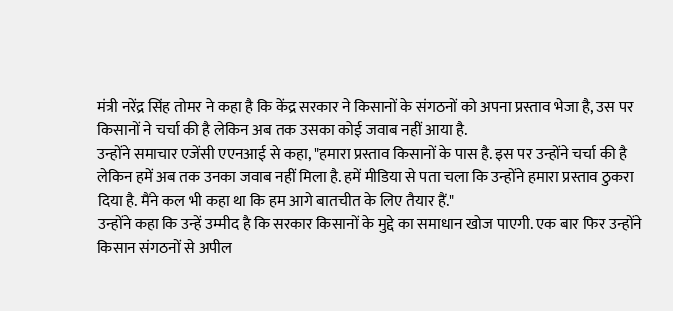मंत्री नरेंद्र सिंह तोमर ने कहा है कि केंद्र सरकार ने किसानों के संगठनों को अपना प्रस्ताव भेजा है, उस पर किसानों ने चर्चा की है लेकिन अब तक उसका कोई जवाब नहीं आया है.
उन्होंने समाचार एजेंसी एएनआई से कहा, "हमारा प्रस्ताव किसानों के पास है. इस पर उन्होंने चर्चा की है लेकिन हमें अब तक उनका जवाब नहीं मिला है. हमें मीडिया से पता चला कि उन्होंने हमारा प्रस्ताव ठुकरा दिया है. मैंने कल भी कहा था कि हम आगे बातचीत के लिए तैयार हैं."
उन्होंने कहा कि उन्हें उम्मीद है कि सरकार किसानों के मुद्दे का समाधान खोज पाएगी. एक बार फिर उन्होंने किसान संगठनों से अपील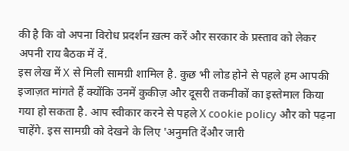की है कि वो अपना विरोध प्रदर्शन ख़त्म करें और सरकार के प्रस्ताव को लेकर अपनी राय बैठक में दें.
इस लेख में X से मिली सामग्री शामिल है. कुछ भी लोड होने से पहले हम आपकी इजाज़त मांगते हैं क्योंकि उनमें कुकीज़ और दूसरी तकनीकों का इस्तेमाल किया गया हो सकता है. आप स्वीकार करने से पहले X cookie policy और को पढ़ना चाहेंगे. इस सामग्री को देखने के लिए 'अनुमति देंऔर जारी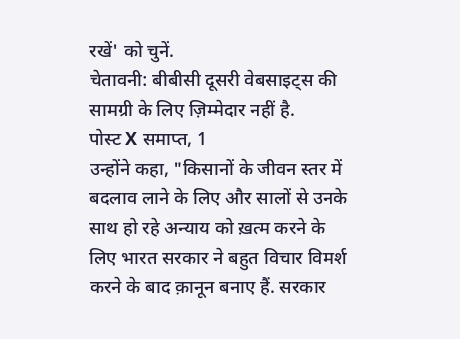रखें' को चुनें.
चेतावनी: बीबीसी दूसरी वेबसाइट्स की सामग्री के लिए ज़िम्मेदार नहीं है.
पोस्ट X समाप्त, 1
उन्होंने कहा, "किसानों के जीवन स्तर में बदलाव लाने के लिए और सालों से उनके साथ हो रहे अन्याय को ख़त्म करने के लिए भारत सरकार ने बहुत विचार विमर्श करने के बाद क़ानून बनाए हैं. सरकार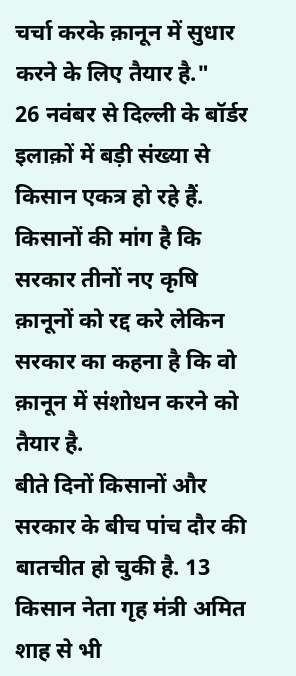चर्चा करके क़ानून में सुधार करने के लिए तैयार है."
26 नवंबर से दिल्ली के बॉर्डर इलाक़ों में बड़ी संख्या से किसान एकत्र हो रहे हैं. किसानों की मांग है कि सरकार तीनों नए कृषि क़ानूनों को रद्द करे लेकिन सरकार का कहना है कि वो क़ानून में संशोधन करने को तैयार है.
बीते दिनों किसानों और सरकार के बीच पांच दौर की बातचीत हो चुकी है. 13 किसान नेता गृह मंत्री अमित शाह से भी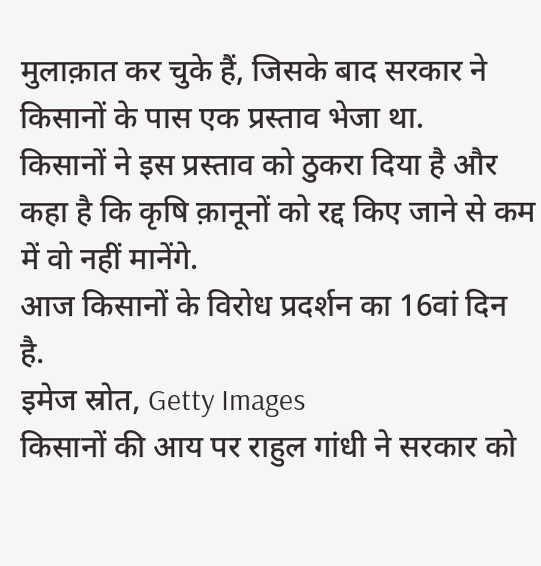मुलाक़ात कर चुके हैं, जिसके बाद सरकार ने किसानों के पास एक प्रस्ताव भेजा था.
किसानों ने इस प्रस्ताव को ठुकरा दिया है और कहा है कि कृषि क़ानूनों को रद्द किए जाने से कम में वो नहीं मानेंगे.
आज किसानों के विरोध प्रदर्शन का 16वां दिन है.
इमेज स्रोत, Getty Images
किसानों की आय पर राहुल गांधी ने सरकार को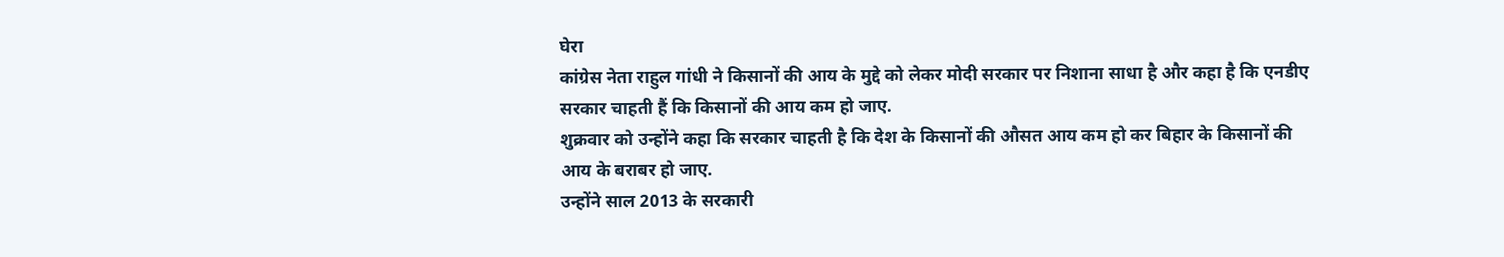घेरा
कांग्रेस नेता राहुल गांधी ने किसानों की आय के मुद्दे को लेकर मोदी सरकार पर निशाना साधा है और कहा है कि एनडीए सरकार चाहती हैं कि किसानों की आय कम हो जाए.
शुक्रवार को उन्होंने कहा कि सरकार चाहती है कि देश के किसानों की औसत आय कम हो कर बिहार के किसानों की आय के बराबर हो जाए.
उन्होंने साल 2013 के सरकारी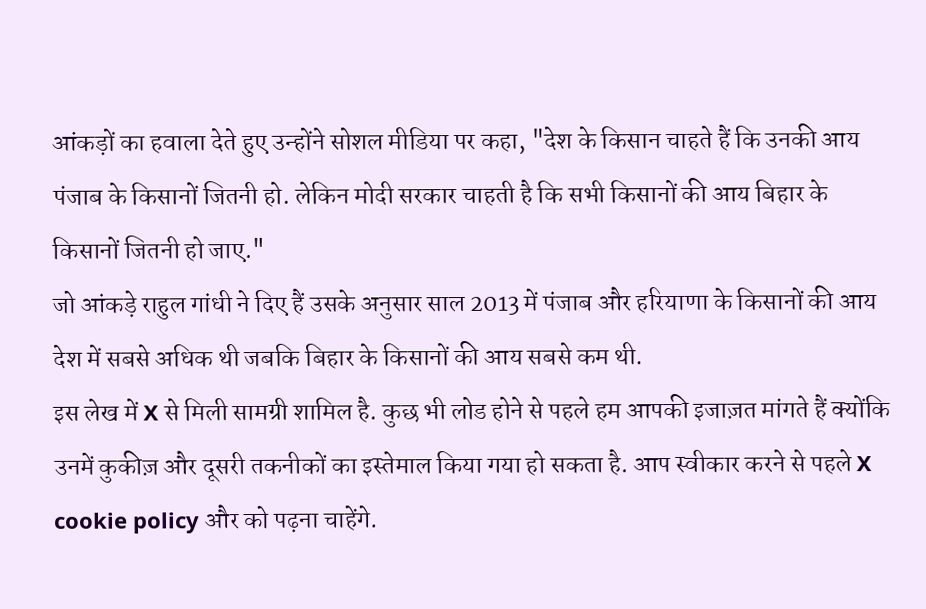आंकड़ों का हवाला देते हुए उन्होंने सोशल मीडिया पर कहा, "देश के किसान चाहते हैं कि उनकी आय पंजाब के किसानों जितनी हो. लेकिन मोदी सरकार चाहती है कि सभी किसानों की आय बिहार के किसानों जितनी हो जाए."
जो आंकड़े राहुल गांधी ने दिए हैं उसके अनुसार साल 2013 में पंजाब और हरियाणा के किसानों की आय देश में सबसे अधिक थी जबकि बिहार के किसानों की आय सबसे कम थी.
इस लेख में X से मिली सामग्री शामिल है. कुछ भी लोड होने से पहले हम आपकी इजाज़त मांगते हैं क्योंकि उनमें कुकीज़ और दूसरी तकनीकों का इस्तेमाल किया गया हो सकता है. आप स्वीकार करने से पहले X cookie policy और को पढ़ना चाहेंगे.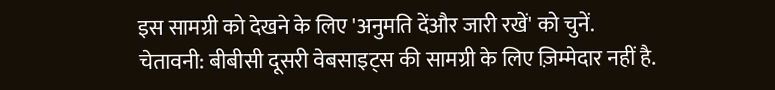इस सामग्री को देखने के लिए 'अनुमति देंऔर जारी रखें' को चुनें.
चेतावनी: बीबीसी दूसरी वेबसाइट्स की सामग्री के लिए ज़िम्मेदार नहीं है.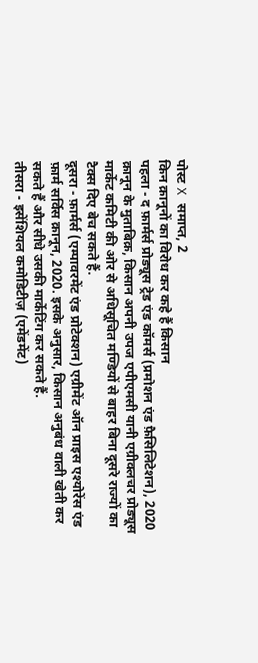पोस्ट X समाप्त, 2
किन क़ानूनों का विरोध कर कहे हैं किसान
पहला - द फ़ार्मर्स प्रोड्यूस ट्रेड एंड कॉमर्स (प्रमोशन एंड फ़ैसिलिटेशन), 2020 क़ानून के मुताबिक़, किसान अपनी उपज एपीएमसी यानी एग्रीक्लचर प्रोड्यूस मार्केट कमिटी की ओर से अधिसूचित मण्डियों से बाहर बिना दूसरे राज्यों का टैक्स दिए बेच सकते हैं.
दूसरा - फ़ार्मर्स (एम्पावरमेंट एंड प्रोटेक्शन) एग्रीमेंट ऑन प्राइस एश्योरेंस एंड फ़ार्म सर्विस क़ानून, 2020. इसके अनुसार, किसान अनुबंध वाली खेती कर सकते हैं और सीधे उसकी मार्केटिंग कर सकते हैं.
तीसरा - इसेंशियल कमोडिटीज़ (एमेंडमेंट)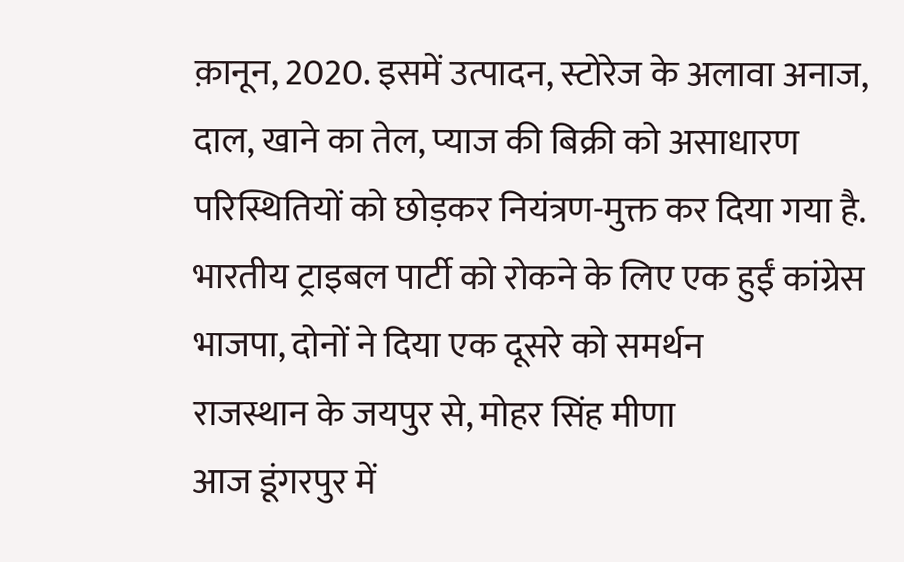क़ानून, 2020. इसमें उत्पादन, स्टोरेज के अलावा अनाज, दाल, खाने का तेल, प्याज की बिक्री को असाधारण परिस्थितियों को छोड़कर नियंत्रण-मुक्त कर दिया गया है.
भारतीय ट्राइबल पार्टी को रोकने के लिए एक हुईं कांग्रेस भाजपा, दोनों ने दिया एक दूसरे को समर्थन
राजस्थान के जयपुर से, मोहर सिंह मीणा
आज डूंगरपुर में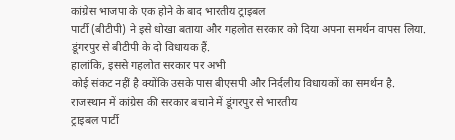कांग्रेस भाजपा के एक होने के बाद भारतीय ट्राइबल
पार्टी (बीटीपी) ने इसे धोखा बताया और गहलोत सरकार को दिया अपना समर्थन वापस लिया.
डूंगरपुर से बीटीपी के दो विधायक हैं.
हालांकि, इससे गहलोत सरकार पर अभी
कोई संकट नहीं है क्योंकि उसके पास बीएसपी और निर्दलीय विधायकों का समर्थन है.
राजस्थान में कांग्रेस की सरकार बचाने में डूंगरपुर से भारतीय
ट्राइबल पार्टी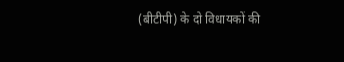(बीटीपी) के दो विधायकों की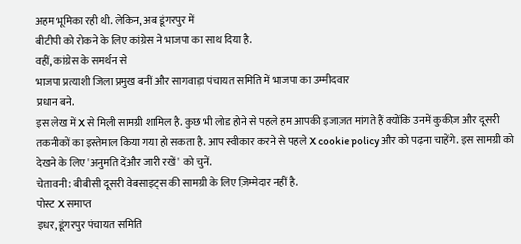अहम भूमिका रही थी. लेकिन, अब डूंगरपुर में
बीटीपी को रोकने के लिए कांग्रेस ने भाजपा का साथ दिया है.
वहीं, कांग्रेस के समर्थन से
भाजपा प्रत्याशी जिला प्रमुख बनीं और सागवाड़ा पंचायत समिति में भाजपा का उम्मीदवार
प्रधान बने.
इस लेख में X से मिली सामग्री शामिल है. कुछ भी लोड होने से पहले हम आपकी इजाज़त मांगते हैं क्योंकि उनमें कुकीज़ और दूसरी तकनीकों का इस्तेमाल किया गया हो सकता है. आप स्वीकार करने से पहले X cookie policy और को पढ़ना चाहेंगे. इस सामग्री को देखने के लिए 'अनुमति देंऔर जारी रखें' को चुनें.
चेतावनी: बीबीसी दूसरी वेबसाइट्स की सामग्री के लिए ज़िम्मेदार नहीं है.
पोस्ट X समाप्त
इधर, डूंगरपुर पंचायत समिति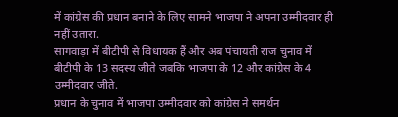में कांग्रेस की प्रधान बनाने के लिए सामने भाजपा ने अपना उम्मीदवार ही नहीं उतारा.
सागवाड़ा में बीटीपी से विधायक हैं और अब पंचायती राज चुनाव में
बीटीपी के 13 सदस्य जीते जबकि भाजपा के 12 और कांग्रेस के 4 उम्मीदवार जीते.
प्रधान के चुनाव में भाजपा उम्मीदवार को कांग्रेस ने समर्थन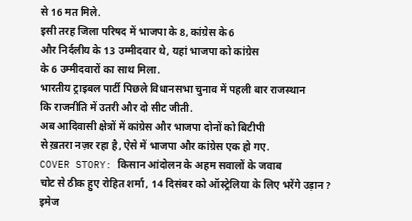से 16 मत मिले.
इसी तरह जिला परिषद में भाजपा के 8, कांग्रेस के 6
और निर्दलीय के 13 उम्मीदवार थे, यहां भाजपा को कांग्रेस
के 6 उम्मीदवारों का साथ मिला.
भारतीय ट्राइबल पार्टी पिछले विधानसभा चुनाव में पहली बार राजस्थान
कि राजनीति में उतरी और दो सीट जीती.
अब आदिवासी क्षेत्रों में कांग्रेस और भाजपा दोनों को बिटीपी
से ख़तरा नज़र रहा है, ऐसे में भाजपा और कांग्रेस एक हो गए.
COVER STORY: किसान आंदोलन के अहम सवालों के जवाब
चोट से ठीक हुए रोहित शर्मा, 14 दिसंबर को ऑस्ट्रेलिया के लिए भरेंगे उड़ान?
इमेज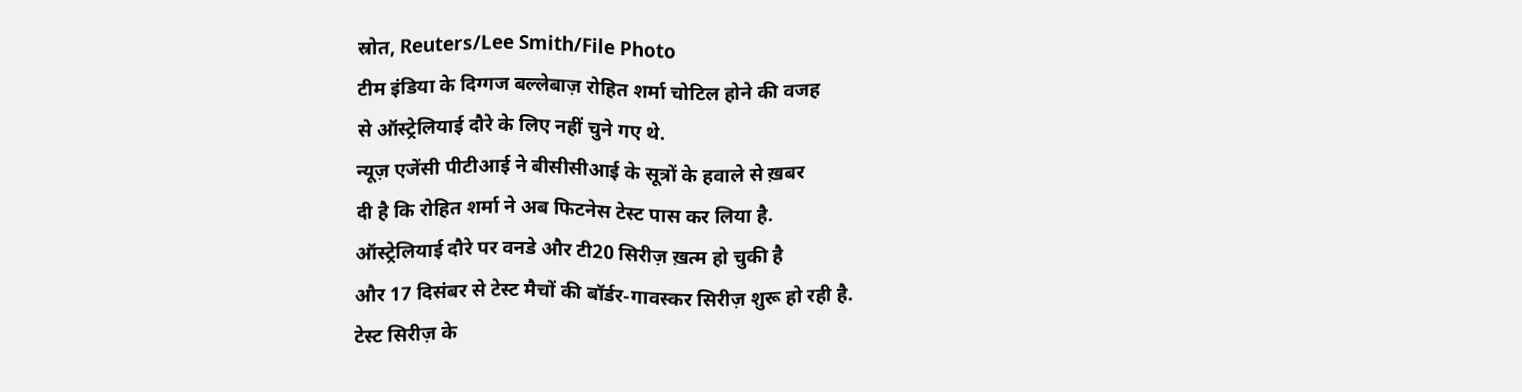स्रोत, Reuters/Lee Smith/File Photo
टीम इंडिया के दिग्गज बल्लेबाज़ रोहित शर्मा चोटिल होने की वजह
से ऑस्ट्रेलियाई दौरे के लिए नहीं चुने गए थे.
न्यूज़ एजेंसी पीटीआई ने बीसीसीआई के सूत्रों के हवाले से ख़बर
दी है कि रोहित शर्मा ने अब फिटनेस टेस्ट पास कर लिया है.
ऑस्ट्रेलियाई दौरे पर वनडे और टी20 सिरीज़ ख़त्म हो चुकी है
और 17 दिसंबर से टेस्ट मैचों की बॉर्डर-गावस्कर सिरीज़ शुरू हो रही है.
टेस्ट सिरीज़ के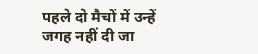पहले दो मैचों में उन्हें जगह नहीं दी जा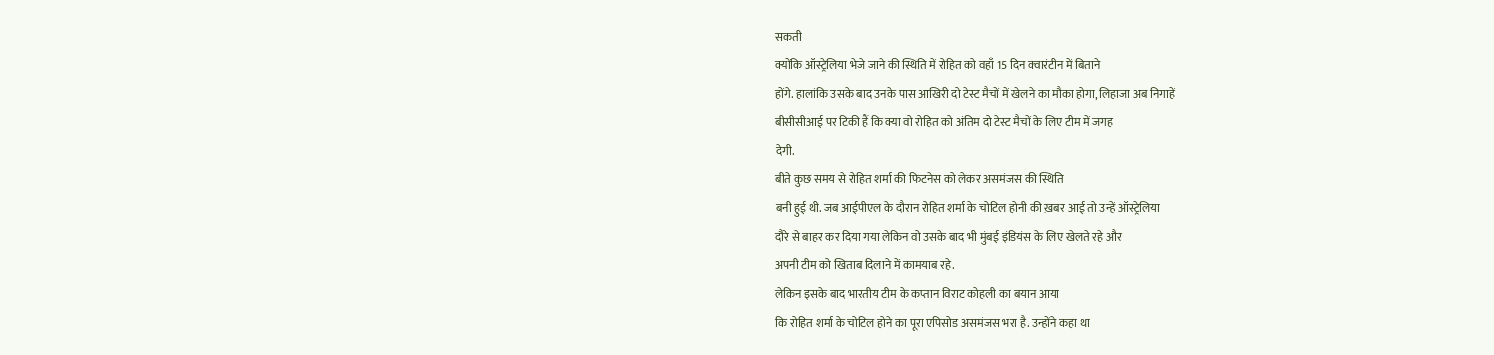सकती
क्योंकि ऑस्ट्रेलिया भेजे जाने की स्थिति में रोहित को वहाँ 15 दिन क्वारंटीन में बिताने
होंगे. हालांकि उसके बाद उनके पास आखिरी दो टेस्ट मैचों में खेलने का मौका होगा, लिहाजा अब निगाहें
बीसीसीआई पर टिकी हैं कि क्या वो रोहित को अंतिम दो टेस्ट मैचों के लिए टीम में जगह
देगी.
बीते कुछ समय से रोहित शर्मा की फिटनेस को लेकर असमंजस की स्थिति
बनी हुई थी. जब आईपीएल के दौरान रोहित शर्मा के चोटिल होनी की ख़बर आई तो उन्हें ऑस्ट्रेलिया
दौरे से बाहर कर दिया गया लेकिन वो उसके बाद भी मुंबई इंडियंस के लिए खेलते रहे और
अपनी टीम को खिताब दिलाने में कामयाब रहे.
लेकिन इसके बाद भारतीय टीम के कप्तान विराट कोहली का बयान आया
कि रोहित शर्मा के चोटिल होने का पूरा एपिसोड असमंजस भरा है. उन्होंने कहा था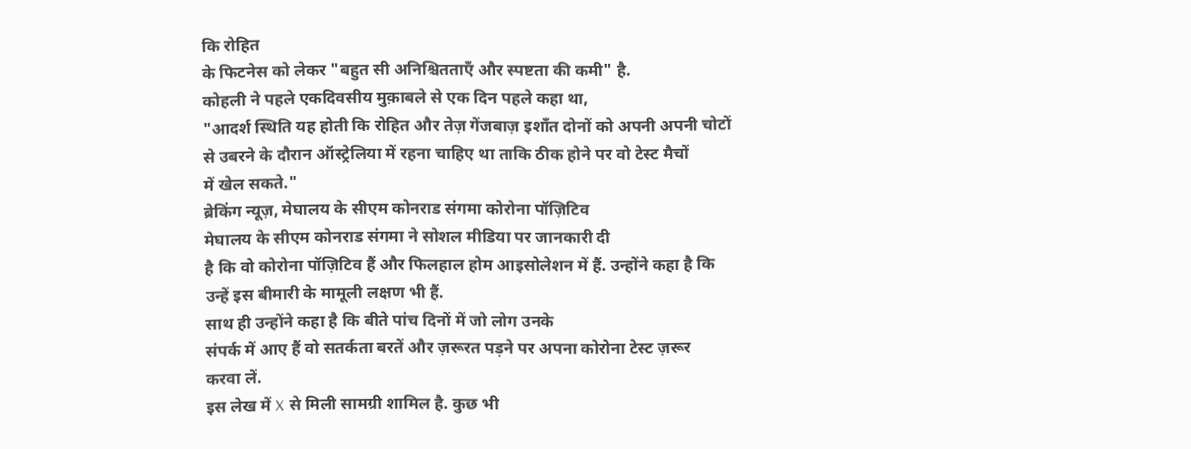कि रोहित
के फिटनेस को लेकर "बहुत सी अनिश्चितताएँ और स्पष्टता की कमी" है.
कोहली ने पहले एकदिवसीय मुक़ाबले से एक दिन पहले कहा था,
"आदर्श स्थिति यह होती कि रोहित और तेज़ गेंजबाज़ इशाँत दोनों को अपनी अपनी चोटों
से उबरने के दौरान ऑस्ट्रेलिया में रहना चाहिए था ताकि ठीक होने पर वो टेस्ट मैचों
में खेल सकते."
ब्रेकिंग न्यूज़, मेघालय के सीएम कोनराड संगमा कोरोना पॉज़िटिव
मेघालय के सीएम कोनराड संगमा ने सोशल मीडिया पर जानकारी दी
है कि वो कोरोना पॉज़िटिव हैं और फिलहाल होम आइसोलेशन में हैं. उन्होंने कहा है कि
उन्हें इस बीमारी के मामूली लक्षण भी हैं.
साथ ही उन्होंने कहा है कि बीते पांच दिनों में जो लोग उनके
संपर्क में आए हैं वो सतर्कता बरतें और ज़रूरत पड़ने पर अपना कोरोना टेस्ट ज़रूर
करवा लें.
इस लेख में X से मिली सामग्री शामिल है. कुछ भी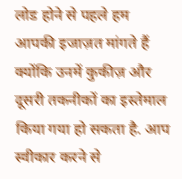लोड होने से पहले हम आपकी इजाज़त मांगते हैं क्योंकि उनमें कुकीज़ और दूसरी तकनीकों का इस्तेमाल किया गया हो सकता है. आप स्वीकार करने से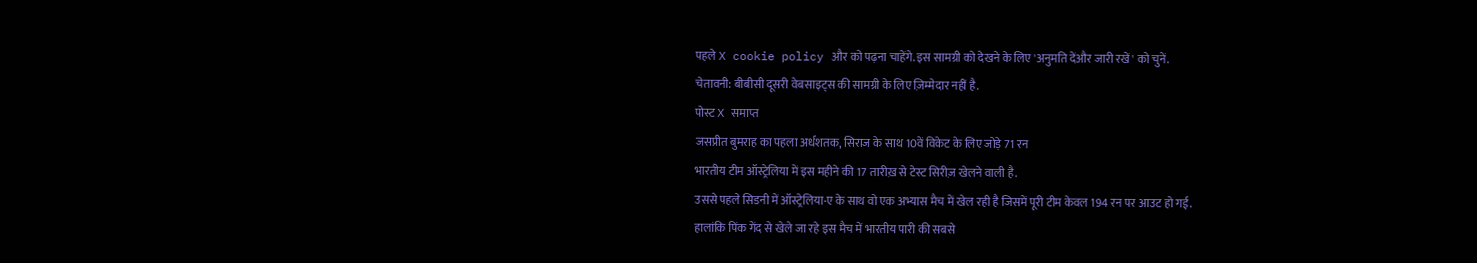पहले X cookie policy और को पढ़ना चाहेंगे. इस सामग्री को देखने के लिए 'अनुमति देंऔर जारी रखें' को चुनें.
चेतावनी: बीबीसी दूसरी वेबसाइट्स की सामग्री के लिए ज़िम्मेदार नहीं है.
पोस्ट X समाप्त
जसप्रीत बुमराह का पहला अर्धशतक, सिराज के साथ 10वें विकेट के लिए जोड़े 71 रन
भारतीय टीम ऑस्ट्रेलिया में इस महीने की 17 तारीख़ से टेस्ट सिरीज़ खेलने वाली है.
उससे पहले सिडनी में ऑस्ट्रेलिया-ए के साथ वो एक अभ्यास मैच में खेल रही है जिसमें पूरी टीम केवल 194 रन पर आउट हो गई.
हालांकि पिंक गेंद से खेले जा रहे इस मैच में भारतीय पारी की सबसे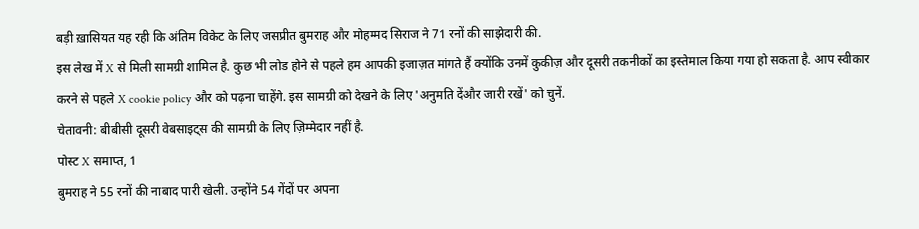बड़ी ख़ासियत यह रही कि अंतिम विकेट के लिए जसप्रीत बुमराह और मोहम्मद सिराज ने 71 रनों की साझेदारी की.
इस लेख में X से मिली सामग्री शामिल है. कुछ भी लोड होने से पहले हम आपकी इजाज़त मांगते हैं क्योंकि उनमें कुकीज़ और दूसरी तकनीकों का इस्तेमाल किया गया हो सकता है. आप स्वीकार करने से पहले X cookie policy और को पढ़ना चाहेंगे. इस सामग्री को देखने के लिए 'अनुमति देंऔर जारी रखें' को चुनें.
चेतावनी: बीबीसी दूसरी वेबसाइट्स की सामग्री के लिए ज़िम्मेदार नहीं है.
पोस्ट X समाप्त, 1
बुमराह ने 55 रनों की नाबाद पारी खेली. उन्होंने 54 गेंदों पर अपना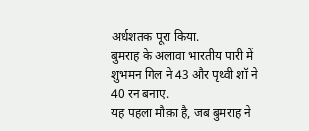अर्धशतक पूरा किया.
बुमराह के अलावा भारतीय पारी में शुभमन गिल ने 43 और पृथ्वी शॉ ने 40 रन बनाए.
यह पहला मौक़ा है, जब बुमराह ने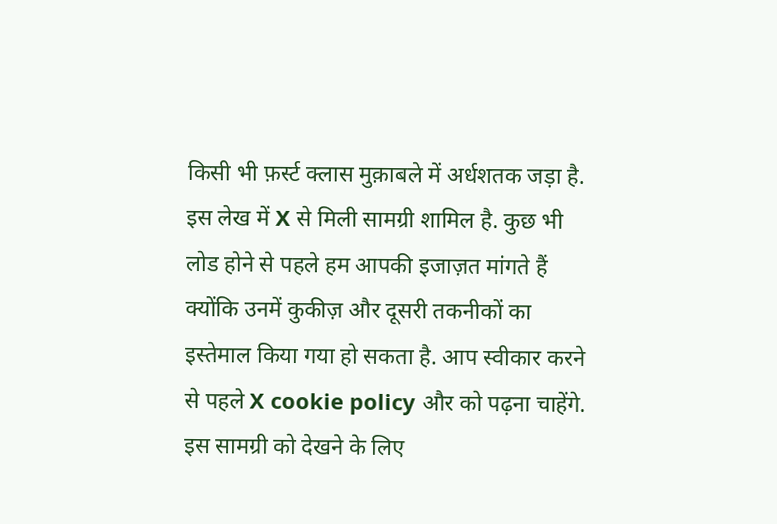किसी भी फ़र्स्ट क्लास मुक़ाबले में अर्धशतक जड़ा है.
इस लेख में X से मिली सामग्री शामिल है. कुछ भी लोड होने से पहले हम आपकी इजाज़त मांगते हैं क्योंकि उनमें कुकीज़ और दूसरी तकनीकों का इस्तेमाल किया गया हो सकता है. आप स्वीकार करने से पहले X cookie policy और को पढ़ना चाहेंगे. इस सामग्री को देखने के लिए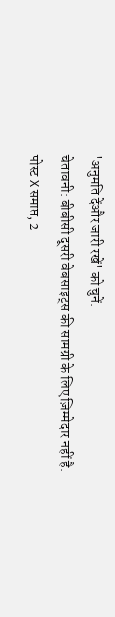'अनुमति देंऔर जारी रखें' को चुनें.
चेतावनी: बीबीसी दूसरी वेबसाइट्स की सामग्री के लिए ज़िम्मेदार नहीं है.
पोस्ट X समाप्त, 2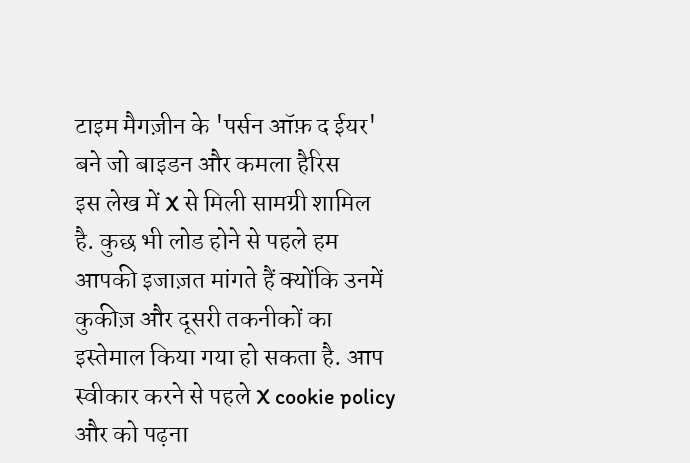टाइम मैगज़ीन के 'पर्सन ऑफ़ द ईयर' बने जो बाइडन और कमला हैरिस
इस लेख में X से मिली सामग्री शामिल है. कुछ भी लोड होने से पहले हम आपकी इजाज़त मांगते हैं क्योंकि उनमें कुकीज़ और दूसरी तकनीकों का इस्तेमाल किया गया हो सकता है. आप स्वीकार करने से पहले X cookie policy और को पढ़ना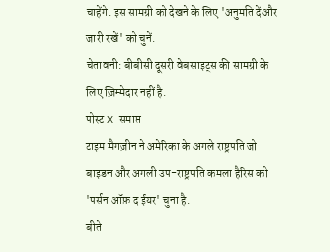चाहेंगे. इस सामग्री को देखने के लिए 'अनुमति देंऔर जारी रखें' को चुनें.
चेतावनी: बीबीसी दूसरी वेबसाइट्स की सामग्री के लिए ज़िम्मेदार नहीं है.
पोस्ट X समाप्त
टाइम मैगज़ीन ने अमेरिका के अगले राष्ट्रपति जो बाइडन और अगली उप-राष्ट्रपति कमला हैरिस को 'पर्सन ऑफ़ द ईयर' चुना है.
बीते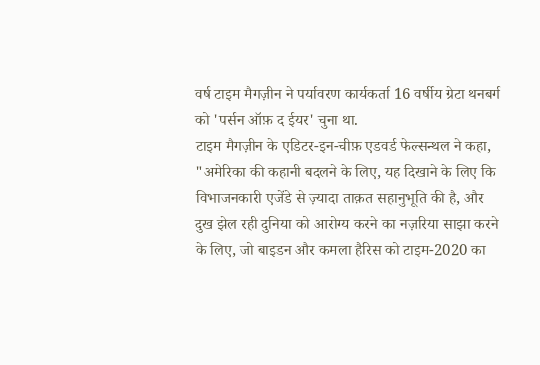वर्ष टाइम मैगज़ीन ने पर्यावरण कार्यकर्ता 16 वर्षीय ग्रेटा थनबर्ग को 'पर्सन ऑफ़ द ईयर' चुना था.
टाइम मैगज़ीन के एडिटर-इन-चीफ़ एडवर्ड फेल्सन्थल ने कहा, "अमेरिका की कहानी बदलने के लिए, यह दिखाने के लिए कि विभाजनकारी एजेंडे से ज़्यादा ताक़त सहानुभूति की है, और दुख झेल रही दुनिया को आरोग्य करने का नज़रिया साझा करने के लिए, जो बाइडन और कमला हैरिस को टाइम-2020 का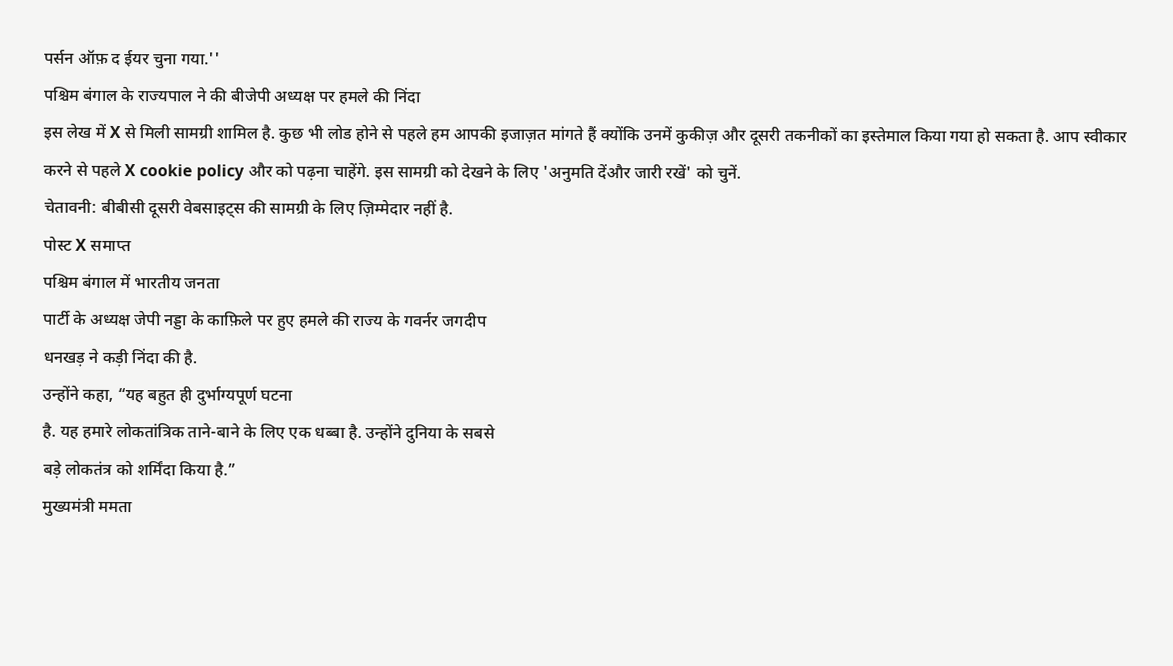पर्सन ऑफ़ द ईयर चुना गया.''
पश्चिम बंगाल के राज्यपाल ने की बीजेपी अध्यक्ष पर हमले की निंदा
इस लेख में X से मिली सामग्री शामिल है. कुछ भी लोड होने से पहले हम आपकी इजाज़त मांगते हैं क्योंकि उनमें कुकीज़ और दूसरी तकनीकों का इस्तेमाल किया गया हो सकता है. आप स्वीकार करने से पहले X cookie policy और को पढ़ना चाहेंगे. इस सामग्री को देखने के लिए 'अनुमति देंऔर जारी रखें' को चुनें.
चेतावनी: बीबीसी दूसरी वेबसाइट्स की सामग्री के लिए ज़िम्मेदार नहीं है.
पोस्ट X समाप्त
पश्चिम बंगाल में भारतीय जनता
पार्टी के अध्यक्ष जेपी नड्डा के काफ़िले पर हुए हमले की राज्य के गवर्नर जगदीप
धनखड़ ने कड़ी निंदा की है.
उन्होंने कहा, “यह बहुत ही दुर्भाग्यपूर्ण घटना
है. यह हमारे लोकतांत्रिक ताने-बाने के लिए एक धब्बा है. उन्होंने दुनिया के सबसे
बड़े लोकतंत्र को शर्मिंदा किया है.”
मुख्यमंत्री ममता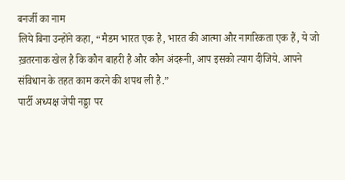बनर्जी का नाम
लिये बिना उन्होंने कहा, “मैडम भारत एक है, भारत की आत्मा और नागरिकता एक हैं, ये जो
ख़तरनाक खेल है कि कौन बाहरी है और कौन अंदरूनी, आप इसको त्याग दीजिये. आपने
संविधान के तहत काम करने की शपथ ली है.”
पार्टी अध्यक्ष जेपी नड्डा पर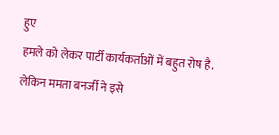हुए
हमले को लेकर पार्टी कार्यकर्ताओं में बहुत रोष है.
लेकिन ममता बनर्जी ने इसे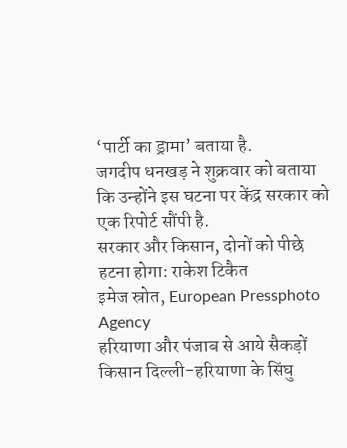‘पार्टी का ड्रामा’ बताया है.
जगदीप धनखड़ ने शुक्रवार को बताया कि उन्होंने इस घटना पर केंद्र सरकार को एक रिपोर्ट सौंपी है.
सरकार और किसान, दोनों को पीछे हटना होगा: राकेश टिकैत
इमेज स्रोत, European Pressphoto Agency
हरियाणा और पंजाब से आये सैकड़ों
किसान दिल्ली-हरियाणा के सिंघु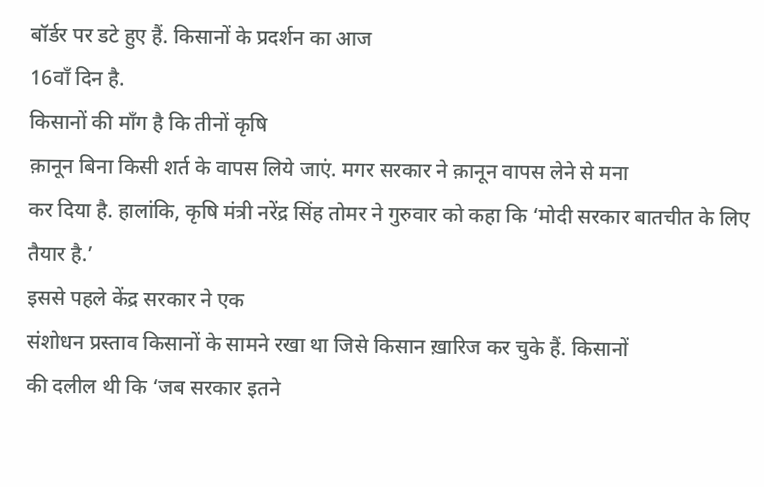बॉर्डर पर डटे हुए हैं. किसानों के प्रदर्शन का आज
16वाँ दिन है.
किसानों की माँग है कि तीनों कृषि
क़ानून बिना किसी शर्त के वापस लिये जाएं. मगर सरकार ने क़ानून वापस लेने से मना
कर दिया है. हालांकि, कृषि मंत्री नरेंद्र सिंह तोमर ने गुरुवार को कहा कि ‘मोदी सरकार बातचीत के लिए तैयार है.’
इससे पहले केंद्र सरकार ने एक
संशोधन प्रस्ताव किसानों के सामने रखा था जिसे किसान ख़ारिज कर चुके हैं. किसानों
की दलील थी कि ‘जब सरकार इतने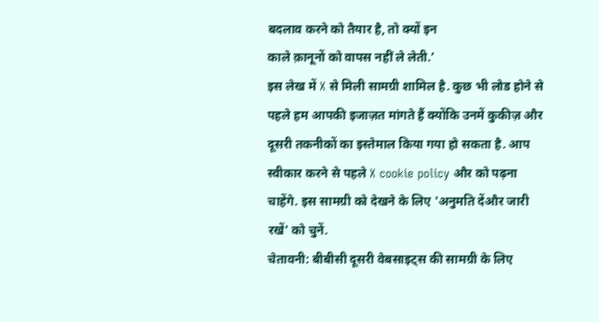बदलाव करने को तैयार है, तो क्यों इन
काले क़ानूनों को वापस नहीं ले लेती.’
इस लेख में X से मिली सामग्री शामिल है. कुछ भी लोड होने से पहले हम आपकी इजाज़त मांगते हैं क्योंकि उनमें कुकीज़ और दूसरी तकनीकों का इस्तेमाल किया गया हो सकता है. आप स्वीकार करने से पहले X cookie policy और को पढ़ना चाहेंगे. इस सामग्री को देखने के लिए 'अनुमति देंऔर जारी रखें' को चुनें.
चेतावनी: बीबीसी दूसरी वेबसाइट्स की सामग्री के लिए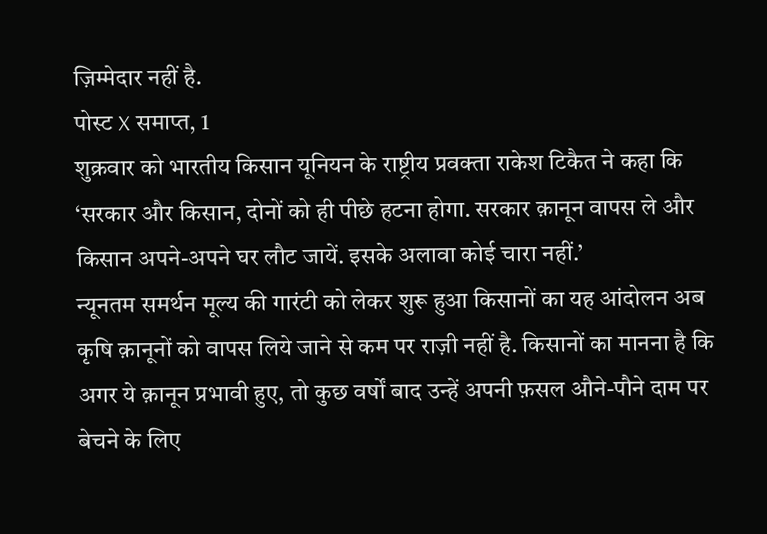ज़िम्मेदार नहीं है.
पोस्ट X समाप्त, 1
शुक्रवार को भारतीय किसान यूनियन के राष्ट्रीय प्रवक्ता राकेश टिकैत ने कहा कि ‘सरकार और किसान, दोनों को ही पीछे हटना होगा. सरकार क़ानून वापस ले और किसान अपने-अपने घर लौट जायें. इसके अलावा कोई चारा नहीं.’
न्यूनतम समर्थन मूल्य की गारंटी को लेकर शुरू हुआ किसानों का यह आंदोलन अब कृषि क़ानूनों को वापस लिये जाने से कम पर राज़ी नहीं है. किसानों का मानना है कि अगर ये क़ानून प्रभावी हुए, तो कुछ वर्षों बाद उन्हें अपनी फ़सल औने-पौने दाम पर बेचने के लिए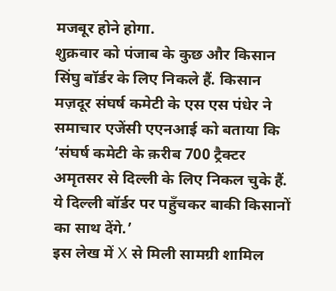मजबूर होने होगा.
शुक्रवार को पंजाब के कुछ और किसान सिंघु बॉर्डर के लिए निकले हैं. किसान मज़दूर संघर्ष कमेटी के एस एस पंधेर ने समाचार एजेंसी एएनआई को बताया कि ‘संघर्ष कमेटी के क़रीब 700 ट्रैक्टर अमृतसर से दिल्ली के लिए निकल चुके हैं. ये दिल्ली बॉर्डर पर पहुँचकर बाकी किसानों का साथ देंगे.’
इस लेख में X से मिली सामग्री शामिल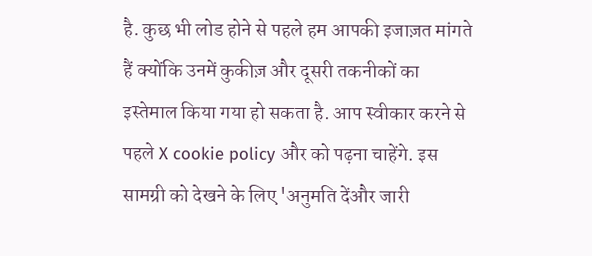है. कुछ भी लोड होने से पहले हम आपकी इजाज़त मांगते हैं क्योंकि उनमें कुकीज़ और दूसरी तकनीकों का इस्तेमाल किया गया हो सकता है. आप स्वीकार करने से पहले X cookie policy और को पढ़ना चाहेंगे. इस सामग्री को देखने के लिए 'अनुमति देंऔर जारी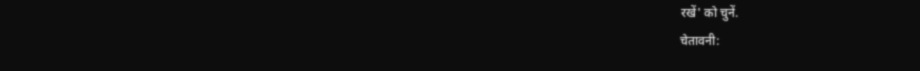रखें' को चुनें.
चेतावनी: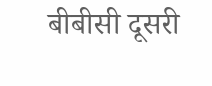बीबीसी दूसरी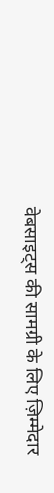वेबसाइट्स की सामग्री के लिए ज़िम्मेदार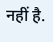नहीं है.